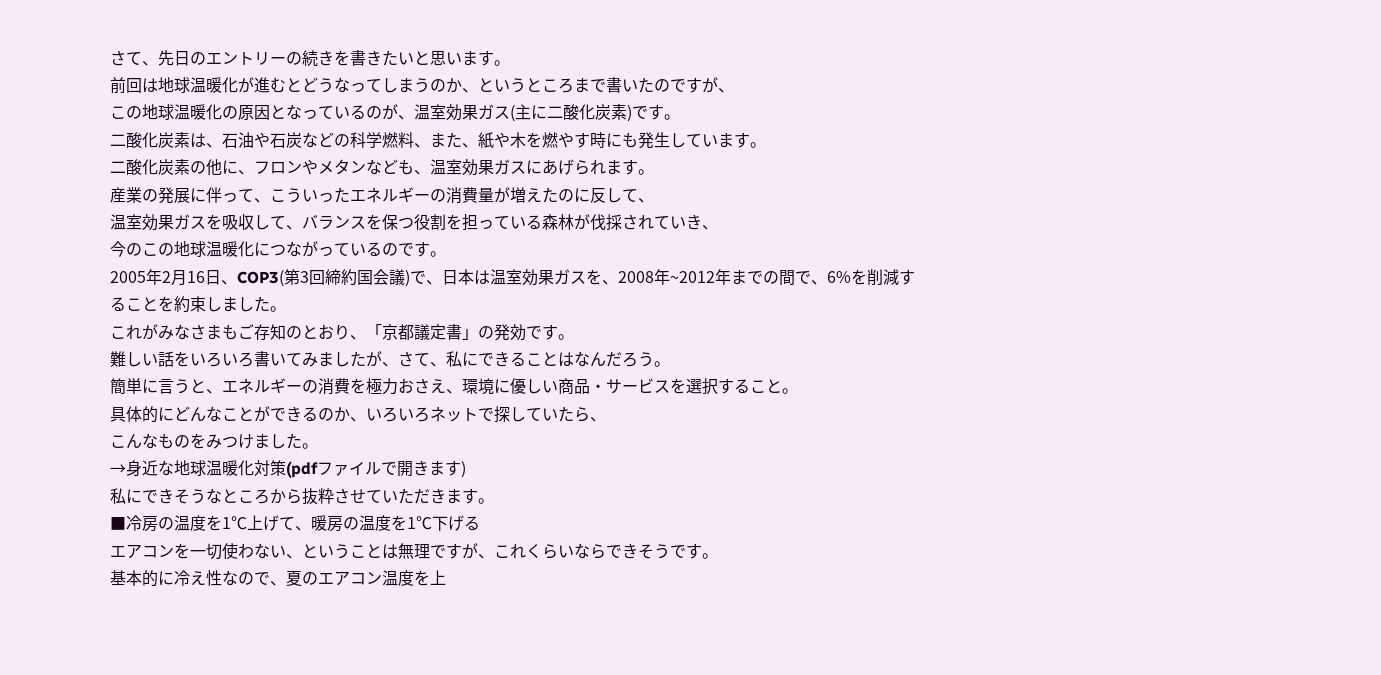さて、先日のエントリーの続きを書きたいと思います。
前回は地球温暖化が進むとどうなってしまうのか、というところまで書いたのですが、
この地球温暖化の原因となっているのが、温室効果ガス(主に二酸化炭素)です。
二酸化炭素は、石油や石炭などの科学燃料、また、紙や木を燃やす時にも発生しています。
二酸化炭素の他に、フロンやメタンなども、温室効果ガスにあげられます。
産業の発展に伴って、こういったエネルギーの消費量が増えたのに反して、
温室効果ガスを吸収して、バランスを保つ役割を担っている森林が伐採されていき、
今のこの地球温暖化につながっているのです。
2005年2月16日、COP3(第3回締約国会議)で、日本は温室効果ガスを、2008年~2012年までの間で、6%を削減することを約束しました。
これがみなさまもご存知のとおり、「京都議定書」の発効です。
難しい話をいろいろ書いてみましたが、さて、私にできることはなんだろう。
簡単に言うと、エネルギーの消費を極力おさえ、環境に優しい商品・サービスを選択すること。
具体的にどんなことができるのか、いろいろネットで探していたら、
こんなものをみつけました。
→身近な地球温暖化対策(pdfファイルで開きます)
私にできそうなところから抜粋させていただきます。
■冷房の温度を1℃上げて、暖房の温度を1℃下げる
エアコンを一切使わない、ということは無理ですが、これくらいならできそうです。
基本的に冷え性なので、夏のエアコン温度を上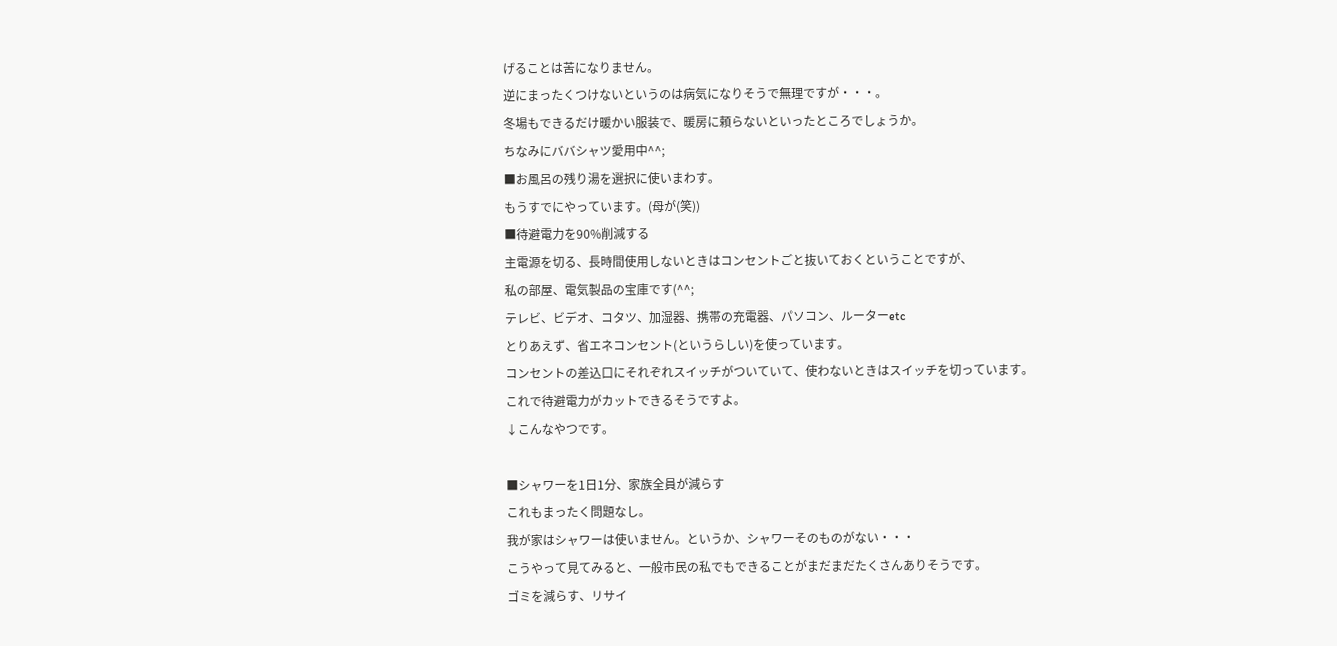げることは苦になりません。
逆にまったくつけないというのは病気になりそうで無理ですが・・・。
冬場もできるだけ暖かい服装で、暖房に頼らないといったところでしょうか。
ちなみにババシャツ愛用中^^;
■お風呂の残り湯を選択に使いまわす。
もうすでにやっています。(母が(笑))
■待避電力を90%削減する
主電源を切る、長時間使用しないときはコンセントごと抜いておくということですが、
私の部屋、電気製品の宝庫です(^^;
テレビ、ビデオ、コタツ、加湿器、携帯の充電器、パソコン、ルーターetc
とりあえず、省エネコンセント(というらしい)を使っています。
コンセントの差込口にそれぞれスイッチがついていて、使わないときはスイッチを切っています。
これで待避電力がカットできるそうですよ。
↓こんなやつです。

■シャワーを1日1分、家族全員が減らす
これもまったく問題なし。
我が家はシャワーは使いません。というか、シャワーそのものがない・・・
こうやって見てみると、一般市民の私でもできることがまだまだたくさんありそうです。
ゴミを減らす、リサイ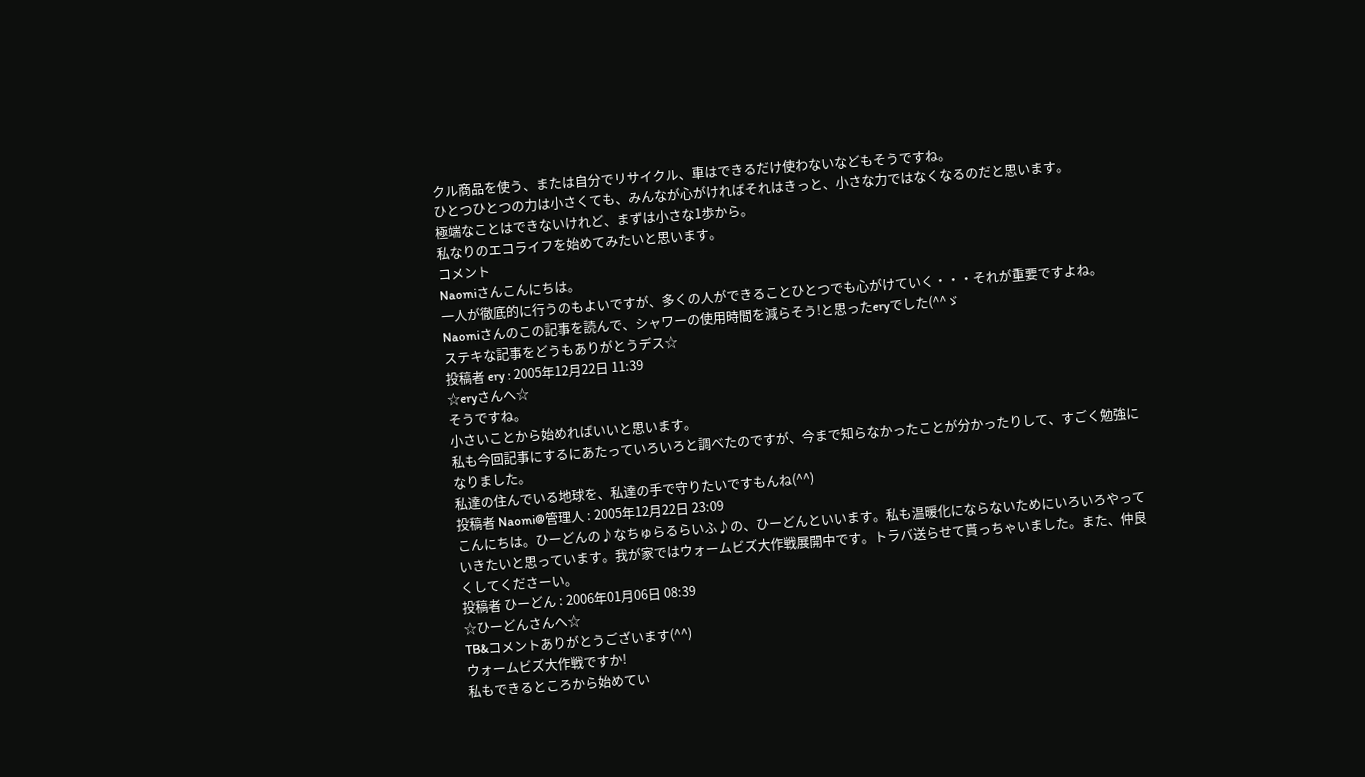クル商品を使う、または自分でリサイクル、車はできるだけ使わないなどもそうですね。
ひとつひとつの力は小さくても、みんなが心がければそれはきっと、小さな力ではなくなるのだと思います。
極端なことはできないけれど、まずは小さな1歩から。
私なりのエコライフを始めてみたいと思います。
コメント
Naomiさんこんにちは。
一人が徹底的に行うのもよいですが、多くの人ができることひとつでも心がけていく・・・それが重要ですよね。
Naomiさんのこの記事を読んで、シャワーの使用時間を減らそう!と思ったeryでした(^^ゞ
ステキな記事をどうもありがとうデス☆
投稿者 ery : 2005年12月22日 11:39
☆eryさんへ☆
そうですね。
小さいことから始めればいいと思います。
私も今回記事にするにあたっていろいろと調べたのですが、今まで知らなかったことが分かったりして、すごく勉強になりました。
私達の住んでいる地球を、私達の手で守りたいですもんね(^^)
投稿者 Naomi@管理人 : 2005年12月22日 23:09
こんにちは。ひーどんの♪なちゅらるらいふ♪の、ひーどんといいます。私も温暖化にならないためにいろいろやっていきたいと思っています。我が家ではウォームビズ大作戦展開中です。トラバ送らせて貰っちゃいました。また、仲良くしてくださーい。
投稿者 ひーどん : 2006年01月06日 08:39
☆ひーどんさんへ☆
TB&コメントありがとうございます(^^)
ウォームビズ大作戦ですか!
私もできるところから始めてい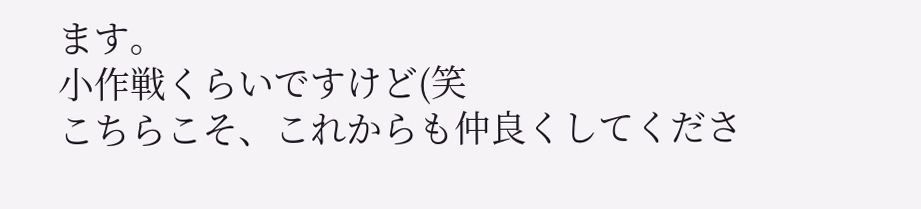ます。
小作戦くらいですけど(笑
こちらこそ、これからも仲良くしてくださ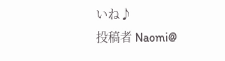いね♪
投稿者 Naomi@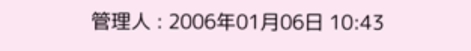管理人 : 2006年01月06日 10:43